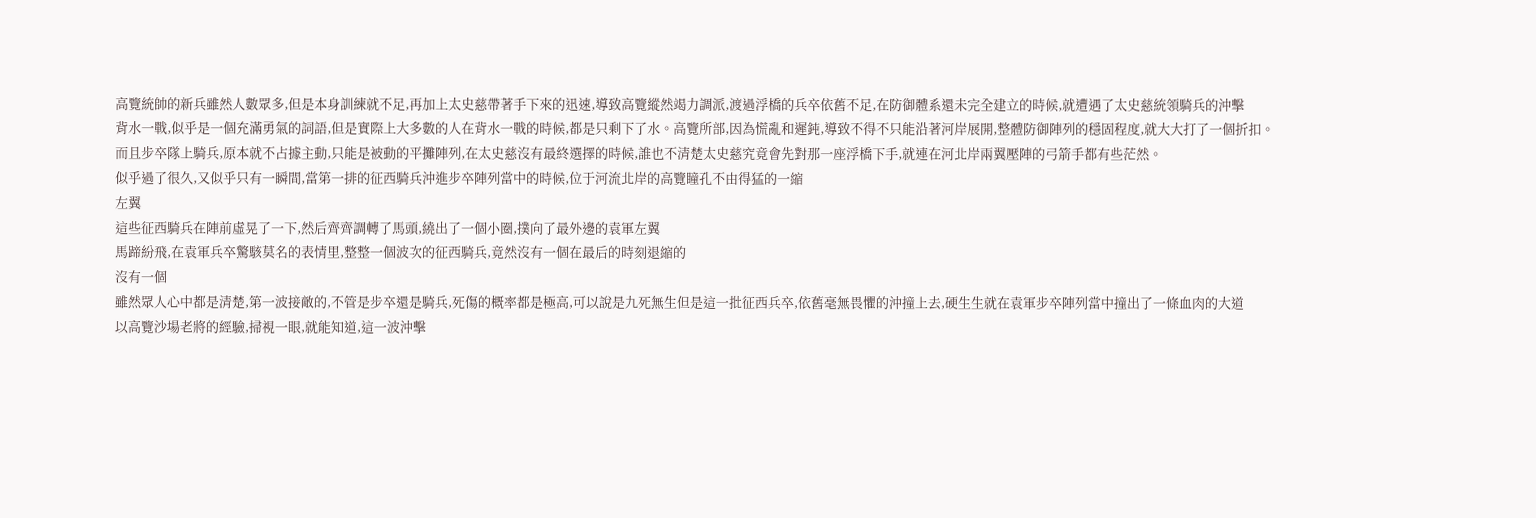高覽統帥的新兵雖然人數眾多,但是本身訓練就不足,再加上太史慈帶著手下來的迅速,導致高覽縱然竭力調派,渡過浮橋的兵卒依舊不足,在防御體系還未完全建立的時候,就遭遇了太史慈統領騎兵的沖擊
背水一戰,似乎是一個充滿勇氣的詞語,但是實際上大多數的人在背水一戰的時候,都是只剩下了水。高覽所部,因為慌亂和遲鈍,導致不得不只能沿著河岸展開,整體防御陣列的穩固程度,就大大打了一個折扣。
而且步卒隊上騎兵,原本就不占據主動,只能是被動的平攤陣列,在太史慈沒有最終選擇的時候,誰也不清楚太史慈究竟會先對那一座浮橋下手,就連在河北岸兩翼壓陣的弓箭手都有些茫然。
似乎過了很久,又似乎只有一瞬間,當第一排的征西騎兵沖進步卒陣列當中的時候,位于河流北岸的高覽瞳孔不由得猛的一縮
左翼
這些征西騎兵在陣前虛晃了一下,然后齊齊調轉了馬頭,繞出了一個小圈,撲向了最外邊的袁軍左翼
馬蹄紛飛,在袁軍兵卒驚駭莫名的表情里,整整一個波次的征西騎兵,竟然沒有一個在最后的時刻退縮的
沒有一個
雖然眾人心中都是清楚,第一波接敵的,不管是步卒還是騎兵,死傷的概率都是極高,可以說是九死無生但是這一批征西兵卒,依舊毫無畏懼的沖撞上去,硬生生就在袁軍步卒陣列當中撞出了一條血肉的大道
以高覽沙場老將的經驗,掃視一眼,就能知道,這一波沖擊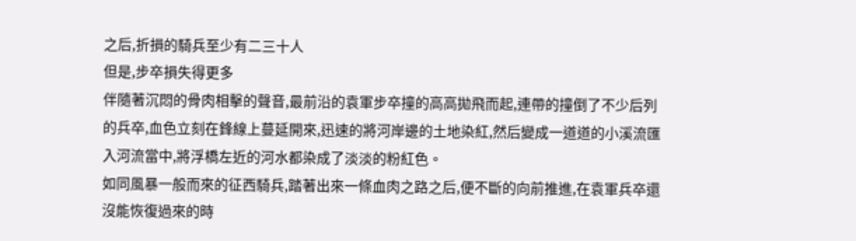之后,折損的騎兵至少有二三十人
但是,步卒損失得更多
伴隨著沉悶的骨肉相擊的聲音,最前沿的袁軍步卒撞的高高拋飛而起,連帶的撞倒了不少后列的兵卒,血色立刻在鋒線上蔓延開來,迅速的將河岸邊的土地染紅,然后變成一道道的小溪流匯入河流當中,將浮橋左近的河水都染成了淡淡的粉紅色。
如同風暴一般而來的征西騎兵,踏著出來一條血肉之路之后,便不斷的向前推進,在袁軍兵卒還沒能恢復過來的時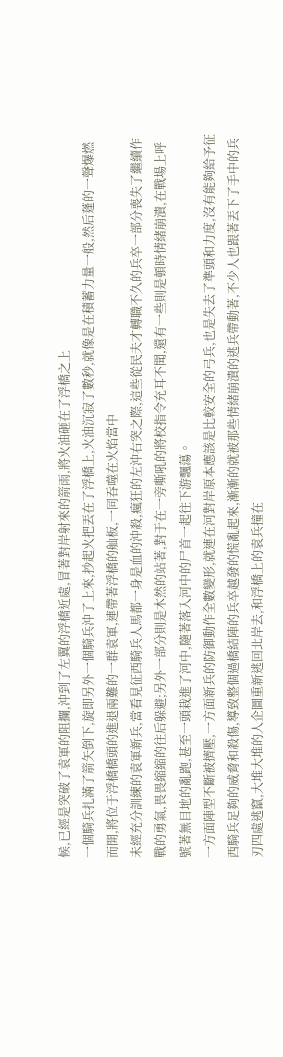候,已經是突破了袁軍的阻攔,沖到了左翼的浮橋近處,冒著對岸射來的箭雨,將火油砸在了浮橋之上
一個騎兵扎滿了箭矢倒下,旋即另外一個騎兵沖了上來,抄起火把丟在了浮橋上,火油沉寂了數秒,就像是在積蓄力量一般,然后蓬的一聲爆燃而開,將位于浮橋橋頭的進退兩難的一群袁軍,連帶著浮橋的舢板,一同吞噬在火焰當中
未經充分訓練的袁軍新兵,當看見征西騎兵人馬都一身是血的沖殺,瘋狂的左沖右突之際,這些從民夫才轉職不久的兵卒一部分喪失了繼續作戰的勇氣,畏畏縮縮的往后躲避;另外一部分則是木然的站著,對于在一旁嘶吼的將校指令充耳不聞,還有一些則是頓時情緒崩潰,在戰場上呼號著無目地的亂跑,甚至一頭栽進了河中,隨著落入河中的尸首一起往下游飄蕩。
一方面陣型不斷被擠壓,一方面新兵的防御動作全數變形,就連在河對岸原本應該是比較安全的弓兵,也是失去了準頭和力度,沒有能夠給予征西騎兵足夠的威脅和殺傷,導致整個過橋結陣的兵卒越發的慌亂起來,漸漸的就被那些情緒崩潰的逃兵帶動著,不少人也跟著丟下了手中的兵刃四處逃竄,大堆大堆的人企圖重新逃回北岸去,和浮橋上的袁兵撞在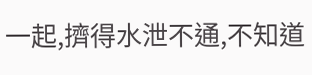一起,擠得水泄不通,不知道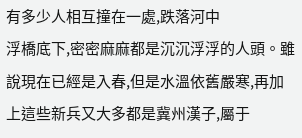有多少人相互撞在一處,跌落河中
浮橋底下,密密麻麻都是沉沉浮浮的人頭。雖說現在已經是入春,但是水溫依舊嚴寒,再加上這些新兵又大多都是冀州漢子,屬于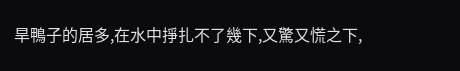旱鴨子的居多,在水中掙扎不了幾下,又驚又慌之下,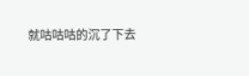就咕咕咕的沉了下去